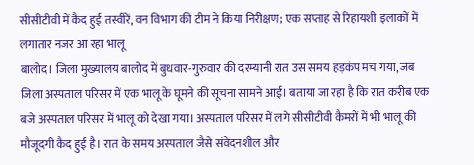सीसीटीवी में कैद हुई तस्वीरें, वन विभाग की टीम ने किया निरीक्षण; एक सप्ताह से रिहायशी इलाकों में लगातार नजर आ रहा भालू
बालोद। जिला मुख्यालय बालोद में बुधवार-गुरुवार की दरम्यानी रात उस समय हड़कंप मच गया, जब जिला अस्पताल परिसर में एक भालू के घूमने की सूचना सामने आई। बताया जा रहा है कि रात करीब एक बजे अस्पताल परिसर में भालू को देखा गया। अस्पताल परिसर में लगे सीसीटीवी कैमरों में भी भालू की मौजूदगी कैद हुई है। रात के समय अस्पताल जैसे संवेदनशील और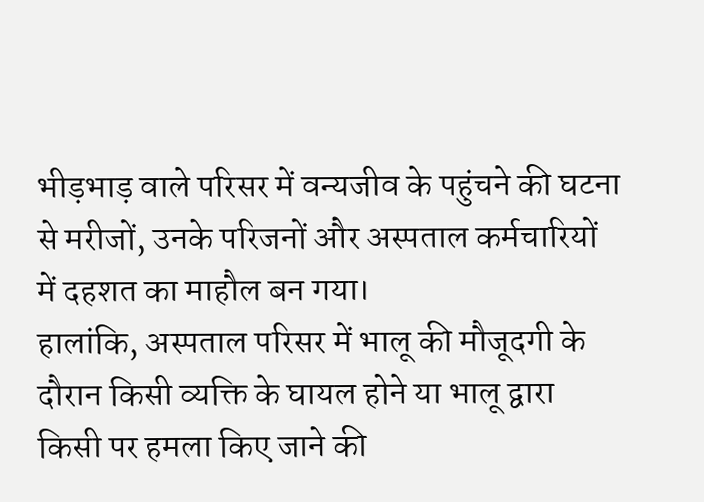भीड़भाड़ वाले परिसर में वन्यजीव के पहुंचने की घटना से मरीजों, उनके परिजनों और अस्पताल कर्मचारियों में दहशत का माहौल बन गया।
हालांकि, अस्पताल परिसर में भालू की मौजूदगी के दौरान किसी व्यक्ति के घायल होने या भालू द्वारा किसी पर हमला किए जाने की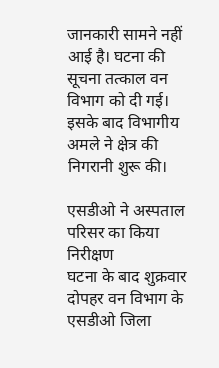जानकारी सामने नहीं आई है। घटना की सूचना तत्काल वन विभाग को दी गई। इसके बाद विभागीय अमले ने क्षेत्र की निगरानी शुरू की।

एसडीओ ने अस्पताल परिसर का किया निरीक्षण
घटना के बाद शुक्रवार दोपहर वन विभाग के एसडीओ जिला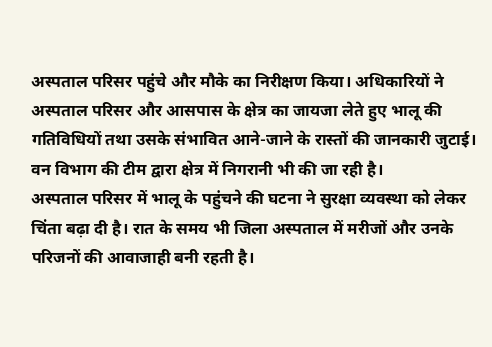अस्पताल परिसर पहुंचे और मौके का निरीक्षण किया। अधिकारियों ने अस्पताल परिसर और आसपास के क्षेत्र का जायजा लेते हुए भालू की गतिविधियों तथा उसके संभावित आने-जाने के रास्तों की जानकारी जुटाई। वन विभाग की टीम द्वारा क्षेत्र में निगरानी भी की जा रही है।
अस्पताल परिसर में भालू के पहुंचने की घटना ने सुरक्षा व्यवस्था को लेकर चिंता बढ़ा दी है। रात के समय भी जिला अस्पताल में मरीजों और उनके परिजनों की आवाजाही बनी रहती है।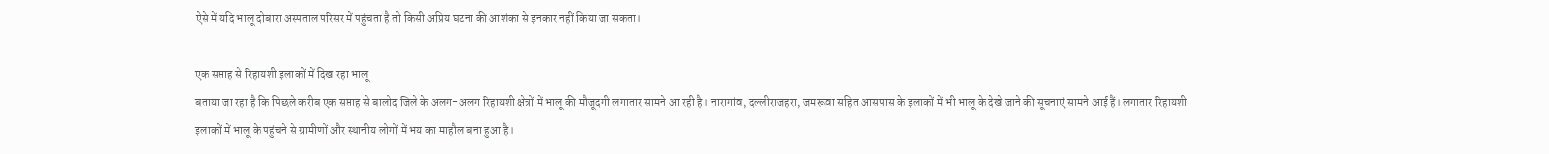ऐसे में यदि भालू दोबारा अस्पताल परिसर में पहुंचता है तो किसी अप्रिय घटना की आशंका से इनकार नहीं किया जा सकता।

एक सप्ताह से रिहायशी इलाकों में दिख रहा भालू
बताया जा रहा है कि पिछले करीब एक सप्ताह से बालोद जिले के अलग-अलग रिहायशी क्षेत्रों में भालू की मौजूदगी लगातार सामने आ रही है। नारागांव, दल्लीराजहरा, जमरूवा सहित आसपास के इलाकों में भी भालू के देखे जाने की सूचनाएं सामने आई हैं। लगातार रिहायशी इलाकों में भालू के पहुंचने से ग्रामीणों और स्थानीय लोगों में भय का माहौल बना हुआ है।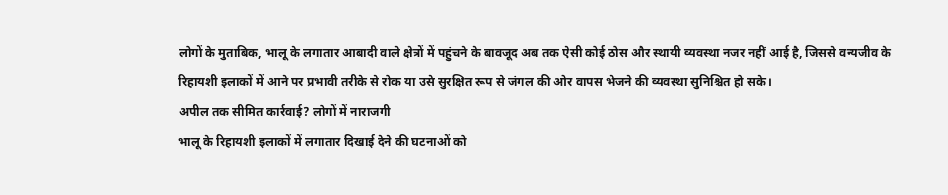लोगों के मुताबिक, भालू के लगातार आबादी वाले क्षेत्रों में पहुंचने के बावजूद अब तक ऐसी कोई ठोस और स्थायी व्यवस्था नजर नहीं आई है, जिससे वन्यजीव के रिहायशी इलाकों में आने पर प्रभावी तरीके से रोक या उसे सुरक्षित रूप से जंगल की ओर वापस भेजने की व्यवस्था सुनिश्चित हो सके।
अपील तक सीमित कार्रवाई? लोगों में नाराजगी
भालू के रिहायशी इलाकों में लगातार दिखाई देने की घटनाओं को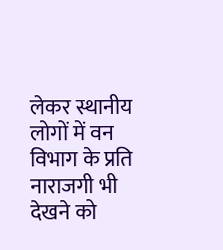लेकर स्थानीय लोगों में वन विभाग के प्रति नाराजगी भी देखने को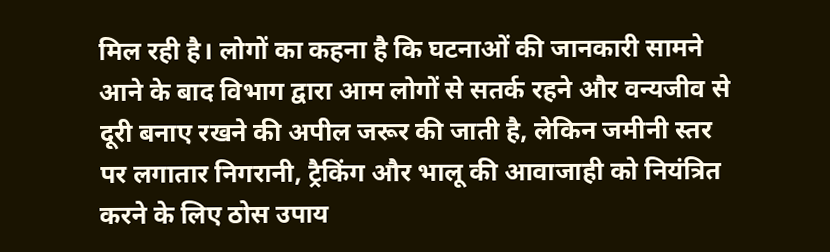मिल रही है। लोगों का कहना है कि घटनाओं की जानकारी सामने आने के बाद विभाग द्वारा आम लोगों से सतर्क रहने और वन्यजीव से दूरी बनाए रखने की अपील जरूर की जाती है, लेकिन जमीनी स्तर पर लगातार निगरानी, ट्रैकिंग और भालू की आवाजाही को नियंत्रित करने के लिए ठोस उपाय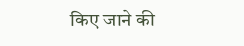किए जाने की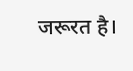जरूरत है।